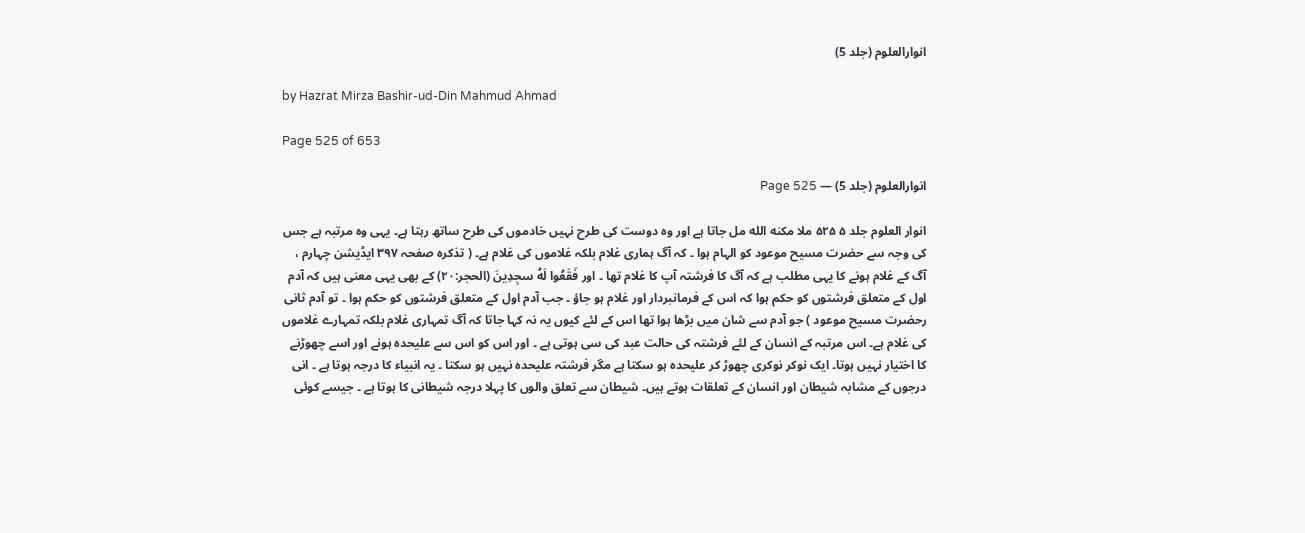انوارالعلوم (جلد 5)

by Hazrat Mirza Bashir-ud-Din Mahmud Ahmad

Page 525 of 653

انوارالعلوم (جلد 5) — Page 525

انوار العلوم جلد ۵ ۵۲۵ ملا مكنه الله مل جاتا ہے اور وہ دوست کی طرح نہیں خادموں کی طرح ساتھ رہتا ہے۔ یہی وہ مرتبہ ہے جس کی وجہ سے حضرت مسیح موعود کو الہام ہوا ۔ کہ آگ ہماری غلام بلکہ غلاموں کی غلام ہے۔ ( تذکرہ صفحہ ۳۹۷ ایڈیشن چہارم ، آگ کے غلام ہونے کا یہی مطلب ہے کہ آگ کا فرشتہ آپ کا غلام تھا ۔ اور فَقَعُوا لَهُ سجِدِينَ (الحجر:۲۰) کے بھی یہی معنی ہیں کہ آدم اول کے متعلق فرشتوں کو حکم ہوا کہ اس کے فرمانبردار اور غلام ہو جاؤ ۔ جب آدم اول کے متعلق فرشتوں کو حکم ہوا ۔ تو آدم ثانی رحضرت مسیح موعود ) جو آدم سے شان میں بڑھا ہوا تھا اس کے لئے کیوں یہ نہ کہا جاتا کہ آگ تمہاری غلام بلکہ تمہارے غلاموں کی غلام ہے۔ اس مرتبہ کے انسان کے لئے فرشتہ کی حالت عبد کی سی ہوتی ہے ۔ اور اس کو اس سے علیحدہ ہونے اور اسے چھوڑنے کا اختیار نہیں ہوتا۔ ایک نوکر نوکری چھوڑ کر علیحدہ ہو سکتا ہے مگر فرشتہ علیحدہ نہیں ہو سکتا ۔ یہ انبیاء کا درجہ ہوتا ہے ۔ انی درجوں کے مشابہ شیطان اور انسان کے تعلقات ہوتے ہیں۔ شیطان سے تعلق والوں کا پہلا درجہ شیطانی کا ہوتا ہے ۔ جیسے کوئی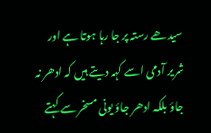سیدھے رستہ پر جا رہا ہوتا ہے اور شریر آدمی اسے کہہ دیتے ہیں کہ ادھر نہ جاؤ بلکہ ادھر جاؤ یونی مسخر سے کہتے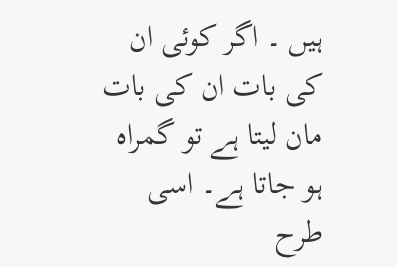ہیں ۔ اگر کوئی ان کی بات ان کی بات مان لیتا ہے تو گمراہ ہو جاتا ہے۔ اسی طرح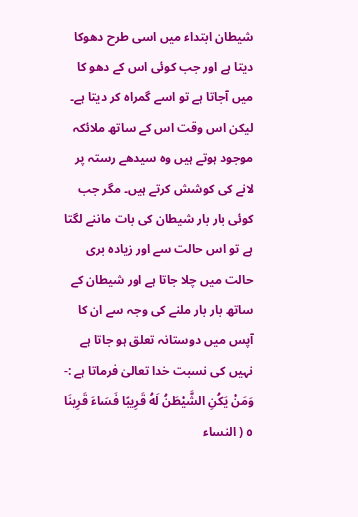شیطان ابتداء میں اسی طرح دھوکا دیتا ہے اور جب کوئی اس کے دھو کا میں آجاتا ہے تو اسے گمراہ کر دیتا ہے۔ لیکن اس وقت اس کے ساتھ ملائکہ موجود ہوتے ہیں وہ سیدھے رستہ پر لانے کی کوشش کرتے ہیں۔ مگر جب کوئی بار بار شیطان کی بات ماننے لگتا ہے تو اس حالت سے اور زیادہ بری حالت میں چلا جاتا ہے اور شیطان کے ساتھ بار بار ملنے کی وجہ سے ان کا آپس میں دوستانہ تعلق ہو جاتا ہے نہیں کی نسبت خدا تعالیٰ فرماتا ہے :- وَمَنْ يَكُنِ الشَّيْطَنُ لَهُ قَرِيبًا فَسَاءَ قَرِينَا ٥ ( النساء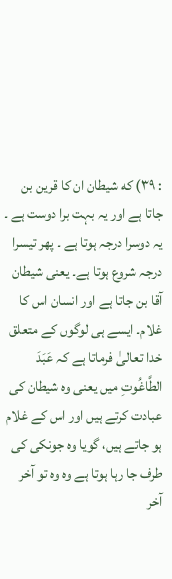: ٣٩) که شیطان ان کا قرین بن جاتا ہے اور یہ بہت برا دوست ہے ۔ یہ دوسرا درجہ ہوتا ہے ۔ پھر تیسرا درجہ شروع ہوتا ہے۔ یعنی شیطان آقا بن جاتا ہے اور انسان اس کا غلام۔ ایسے ہی لوگوں کے متعلق خدا تعالیٰ فرماتا ہے کہ عَبَدَ الطَّاغُوتِ میں یعنی وہ شیطان کی عبادت کرتے ہیں اور اس کے غلام ہو جاتے ہیں، گویا وہ جونکی کی طرف جا رہا ہوتا ہے وہ وہ تو آخر آخر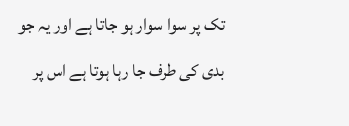تک پر سوا سوار ہو جاتا ہے اور یہ جو بدی کی طرف جا رہا ہوتا ہے اس پر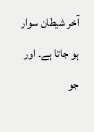آخر شیطان سوار ہو جاتا ہے۔ اور جو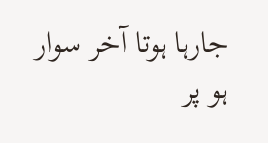جارہا ہوتا آخر سوار ہو پر